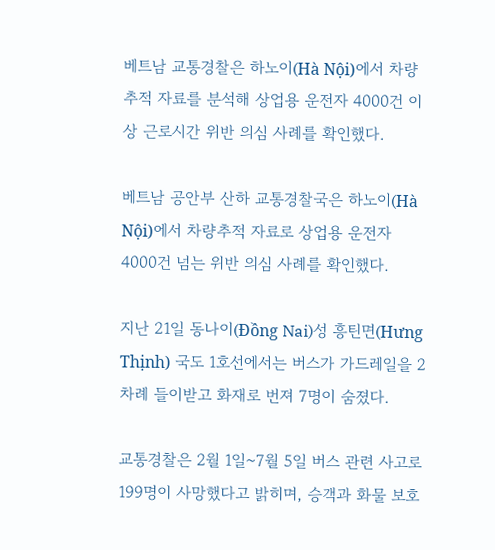베트남 교통경찰은 하노이(Hà Nội)에서 차량추적 자료를 분석해 상업용 운전자 4000건 이상 근로시간 위반 의심 사례를 확인했다.

베트남 공안부 산하 교통경찰국은 하노이(Hà Nội)에서 차량추적 자료로 상업용 운전자 4000건 넘는 위반 의심 사례를 확인했다.

지난 21일 동나이(Đồng Nai)성 흥틴면(Hưng Thịnh) 국도 1호선에서는 버스가 가드레일을 2차례 들이받고 화재로 번져 7명이 숨졌다.

교통경찰은 2월 1일~7월 5일 버스 관련 사고로 199명이 사망했다고 밝히며, 승객과 화물 보호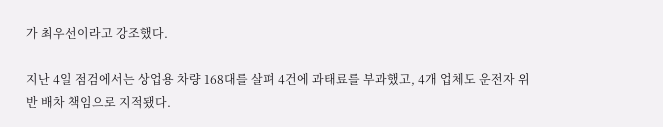가 최우선이라고 강조했다.

지난 4일 점검에서는 상업용 차량 168대를 살펴 4건에 과태료를 부과했고, 4개 업체도 운전자 위반 배차 책임으로 지적됐다.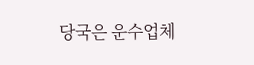당국은 운수업체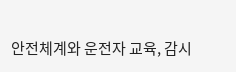안전체계와 운전자 교육, 감시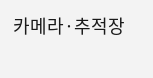카메라·추적장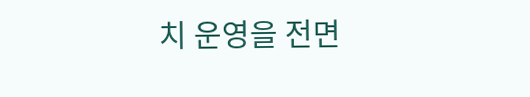치 운영을 전면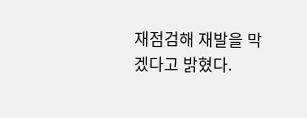재점검해 재발을 막겠다고 밝혔다.